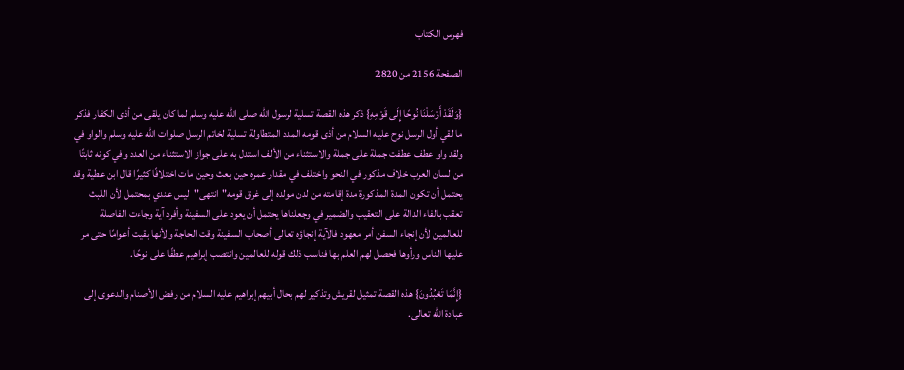فهرس الكتاب

الصفحة 2156 من 2820

{وَلَقَدْ أَرْسَلْنَا نُوحًا إِلَى قَوْمِهِ} ذكر هذه القصة تسلية لرسول الله صلى الله عليه وسلم لما كان يلقى من أذى الكفار فذكر ما لقي أول الرسل نوح عليه السلام من أذى قومه المدد المتطاولة تسلية لخاتم الرسل صلوات الله عليه وسلم والواو في ولقد واو عطف عطفت جملة على جملة والاستثناء من الألف استدل به على جواز الاستثناء من العدد وفي كونه ثابتًا من لسان العرب خلاف مذكور في النحو واختلف في مقدار عمره حين بعث وحين مات اختلافًا كثيرًا قال ابن عطية وقد يحتمل أن تكون المدة المذكورة مدة إقامته من لدن مولده إلى غرق قومه"انتهى"ليس عندي بمحتمل لأن اللبث تعقب بالفاء الدالة على التعقيب والضمير في وجعلناها يحتمل أن يعود على السفينة وأفرد آية وجاءت الفاصلة للعالمين لأن إنجاء السفن أمر معهود فالآية إنجاؤه تعالى أصحاب السفينة وقت الحاجة ولأنها بقيت أعوامًا حتى مر عليها الناس ورأوها فحصل لهم العلم بها فناسب ذلك قوله للعالمين وانتصب إبراهيم عطفًا على نوحًا.

{إِنَّمَا تَعْبُدُونَ} هذه القصة تمثيل لقريش وتذكير لهم بحال أبيهم إبراهيم عليه السلام من رفض الأصنام والدعوى إلى عبادة الله تعالى.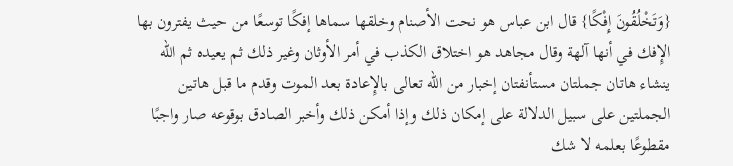{وَتَخْلُقُونَ إِفْكًا} قال ابن عباس هو نحت الأصنام وخلقها سماها إفكًا توسعًا من حيث يفترون بها الإِفك في أنها آلهة وقال مجاهد هو اختلاق الكذب في أمر الأوثان وغير ذلك ثم يعيده ثم الله ينشاء هاتان جملتان مستأنفتان إخبار من الله تعالى بالإِعادة بعد الموت وقدم ما قبل هاتين الجملتين على سبيل الدلالة على إمكان ذلك وإذا أمكن ذلك وأخبر الصادق بوقوعه صار واجبًا مقطوعًا بعلمه لا شك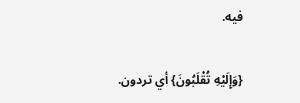فيه.

{وَإِلَيْهِ تُقْلَبُونَ} أي تردون.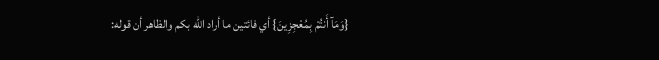{وَمَآ أَنتُمْ بِمُعْجِزِينَ} أي فائتين ما أراد الله بكم والظاهر أن قوله: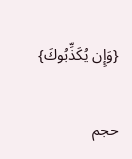{وَإِن يُكَذِّبُوكَ}

حجم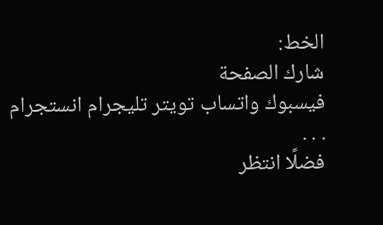الخط:
شارك الصفحة
فيسبوك واتساب تويتر تليجرام انستجرام
. . .
فضلًا انتظر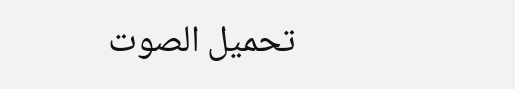تحميل الصوت